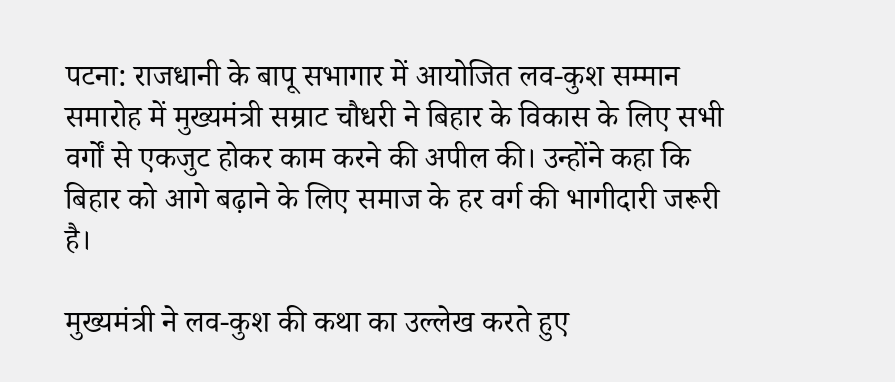पटना: राजधानी के बापू सभागार में आयोजित लव-कुश सम्मान समारोह में मुख्यमंत्री सम्राट चौधरी ने बिहार के विकास के लिए सभी वर्गों से एकजुट होकर काम करने की अपील की। उन्होंने कहा कि बिहार को आगे बढ़ाने के लिए समाज के हर वर्ग की भागीदारी जरूरी है।

मुख्यमंत्री ने लव-कुश की कथा का उल्लेख करते हुए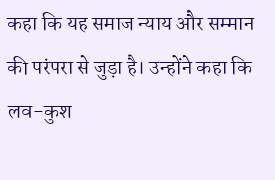कहा कि यह समाज न्याय और सम्मान की परंपरा से जुड़ा है। उन्होंने कहा कि लव-कुश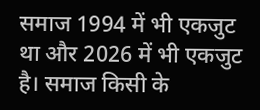समाज 1994 में भी एकजुट था और 2026 में भी एकजुट है। समाज किसी के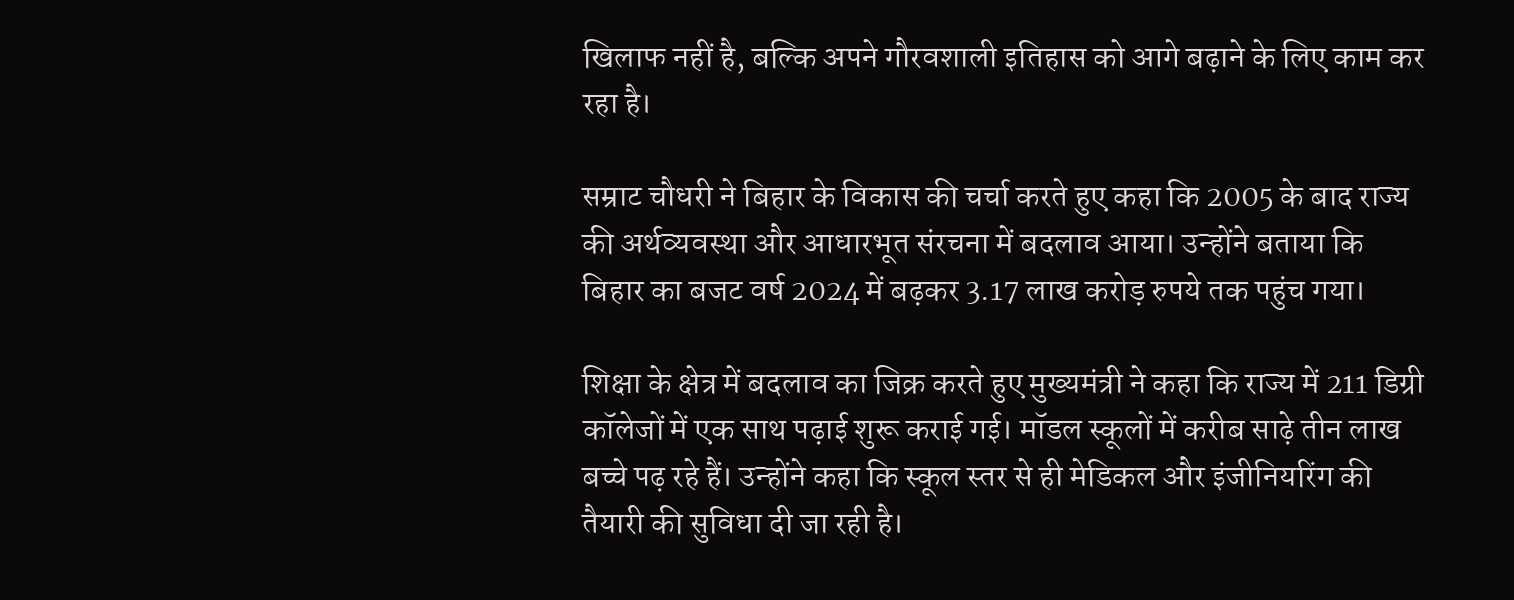खिलाफ नहीं है, बल्कि अपने गौरवशाली इतिहास को आगे बढ़ाने के लिए काम कर रहा है।

सम्राट चौधरी ने बिहार के विकास की चर्चा करते हुए कहा कि 2005 के बाद राज्य की अर्थव्यवस्था और आधारभूत संरचना में बदलाव आया। उन्होंने बताया कि बिहार का बजट वर्ष 2024 में बढ़कर 3.17 लाख करोड़ रुपये तक पहुंच गया।

शिक्षा के क्षेत्र में बदलाव का जिक्र करते हुए मुख्यमंत्री ने कहा कि राज्य में 211 डिग्री कॉलेजों में एक साथ पढ़ाई शुरू कराई गई। मॉडल स्कूलों में करीब साढ़े तीन लाख बच्चे पढ़ रहे हैं। उन्होंने कहा कि स्कूल स्तर से ही मेडिकल और इंजीनियरिंग की तैयारी की सुविधा दी जा रही है।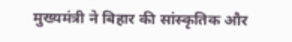मुख्यमंत्री ने बिहार की सांस्कृतिक और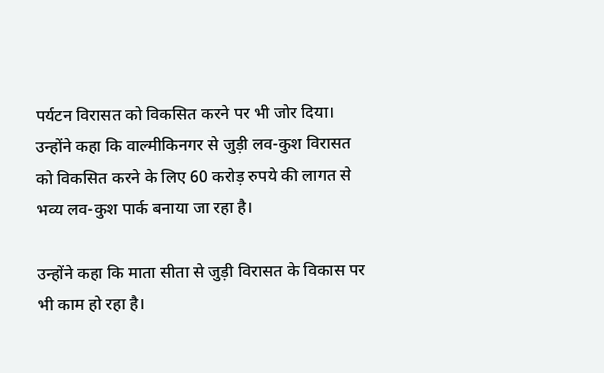पर्यटन विरासत को विकसित करने पर भी जोर दिया। उन्होंने कहा कि वाल्मीकिनगर से जुड़ी लव-कुश विरासत को विकसित करने के लिए 60 करोड़ रुपये की लागत से भव्य लव-कुश पार्क बनाया जा रहा है।

उन्होंने कहा कि माता सीता से जुड़ी विरासत के विकास पर भी काम हो रहा है।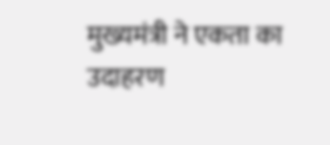मुख्यमंत्री ने एकता का उदाहरण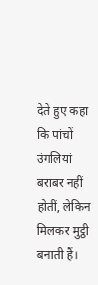देते हुए कहा कि पांचों उंगलियां बराबर नहीं होतीं, लेकिन मिलकर मुट्ठी बनाती हैं।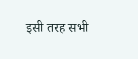इसी तरह सभी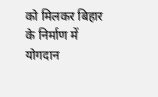को मिलकर बिहार के निर्माण में योगदान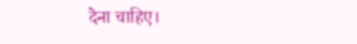देना चाहिए।